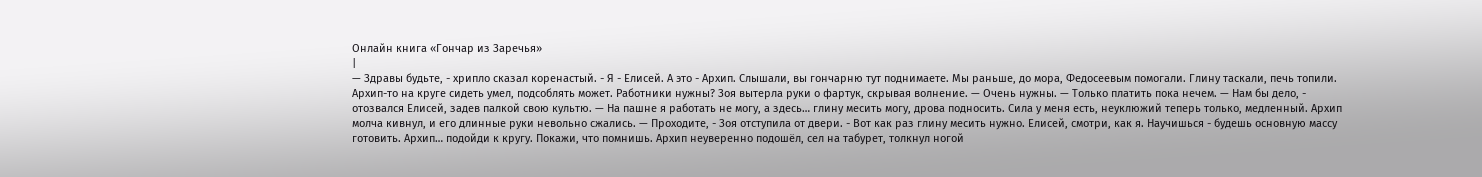Онлайн книга «Гончар из Заречья»
|
— Здравы будьте, - хрипло сказал коренастый. - Я - Елисей. А это - Архип. Слышали, вы гончарню тут поднимаете. Мы раньше, до мора, Федосеевым помогали. Глину таскали, печь топили. Архип-то на круге сидеть умел, подсоблять может. Работники нужны? Зоя вытерла руки о фартук, скрывая волнение. — Очень нужны. — Только платить пока нечем. — Нам бы дело, - отозвался Елисей, задев палкой свою культю. — На пашне я работать не могу, а здесь… глину месить могу, дрова подносить. Сила у меня есть, неуклюжий теперь только, медленный. Архип молча кивнул, и его длинные руки невольно сжались. — Проходите, - Зоя отступила от двери. - Вот как раз глину месить нужно. Елисей, смотри, как я. Научишься - будешь основную массу готовить. Архип… подойди к кругу. Покажи, что помнишь. Архип неуверенно подошёл, сел на табурет, толкнул ногой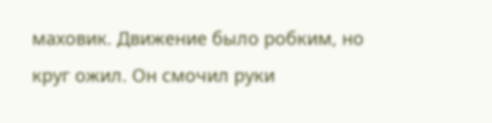маховик. Движение было робким, но круг ожил. Он смочил руки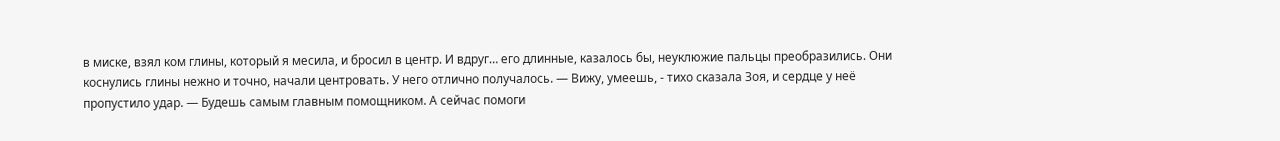в миске, взял ком глины, который я месила, и бросил в центр. И вдруг… его длинные, казалось бы, неуклюжие пальцы преобразились. Они коснулись глины нежно и точно, начали центровать. У него отлично получалось. — Вижу, умеешь, - тихо сказала Зоя, и сердце у неё пропустило удар. — Будешь самым главным помощником. А сейчас помоги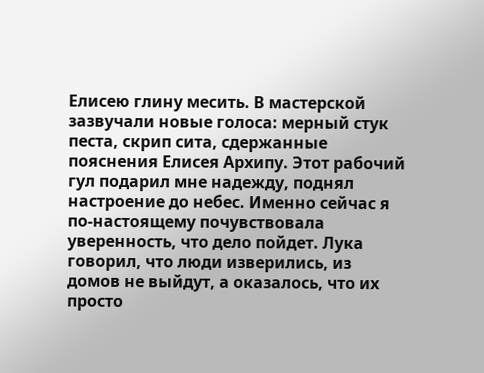Елисею глину месить. В мастерской зазвучали новые голоса: мерный стук песта, скрип сита, сдержанные пояснения Елисея Архипу. Этот рабочий гул подарил мне надежду, поднял настроение до небес. Именно сейчас я по-настоящему почувствовала уверенность, что дело пойдет. Лука говорил, что люди изверились, из домов не выйдут, а оказалось, что их просто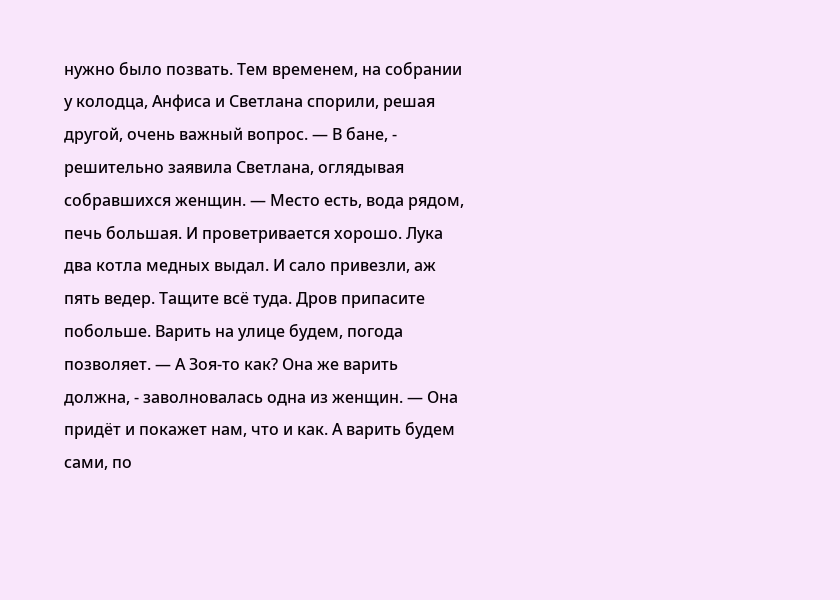нужно было позвать. Тем временем, на собрании у колодца, Анфиса и Светлана спорили, решая другой, очень важный вопрос. — В бане, - решительно заявила Светлана, оглядывая собравшихся женщин. — Место есть, вода рядом, печь большая. И проветривается хорошо. Лука два котла медных выдал. И сало привезли, аж пять ведер. Тащите всё туда. Дров припасите побольше. Варить на улице будем, погода позволяет. — А Зоя-то как? Она же варить должна, - заволновалась одна из женщин. — Она придёт и покажет нам, что и как. А варить будем сами, по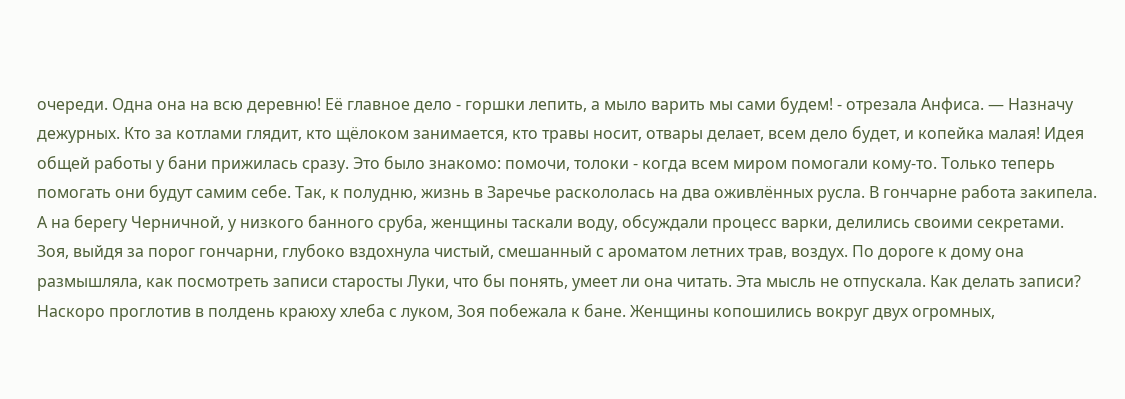очереди. Одна она на всю деревню! Её главное дело - горшки лепить, а мыло варить мы сами будем! - отрезала Анфиса. — Назначу дежурных. Кто за котлами глядит, кто щёлоком занимается, кто травы носит, отвары делает, всем дело будет, и копейка малая! Идея общей работы у бани прижилась сразу. Это было знакомо: помочи, толоки - когда всем миром помогали кому-то. Только теперь помогать они будут самим себе. Так, к полудню, жизнь в Заречье раскололась на два оживлённых русла. В гончарне работа закипела. А на берегу Черничной, у низкого банного сруба, женщины таскали воду, обсуждали процесс варки, делились своими секретами. Зоя, выйдя за порог гончарни, глубоко вздохнула чистый, смешанный с ароматом летних трав, воздух. По дороге к дому она размышляла, как посмотреть записи старосты Луки, что бы понять, умеет ли она читать. Эта мысль не отпускала. Как делать записи? Наскоро проглотив в полдень краюху хлеба с луком, Зоя побежала к бане. Женщины копошились вокруг двух огромных,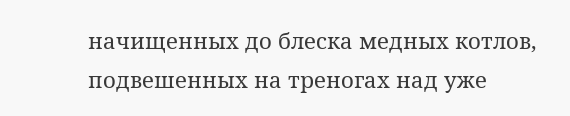начищенных до блеска медных котлов, подвешенных на треногах над уже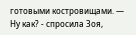готовыми костровищами. — Ну как? - спросила Зоя,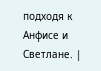подходя к Анфисе и Светлане. |